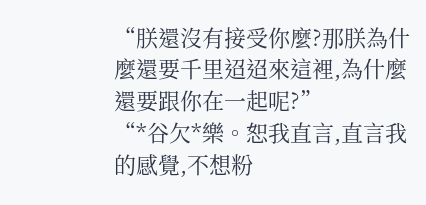“朕還沒有接受你麼?那朕為什麼還要千里迢迢來這裡,為什麼還要跟你在一起呢?”
“*谷欠*樂。恕我直言,直言我的感覺,不想粉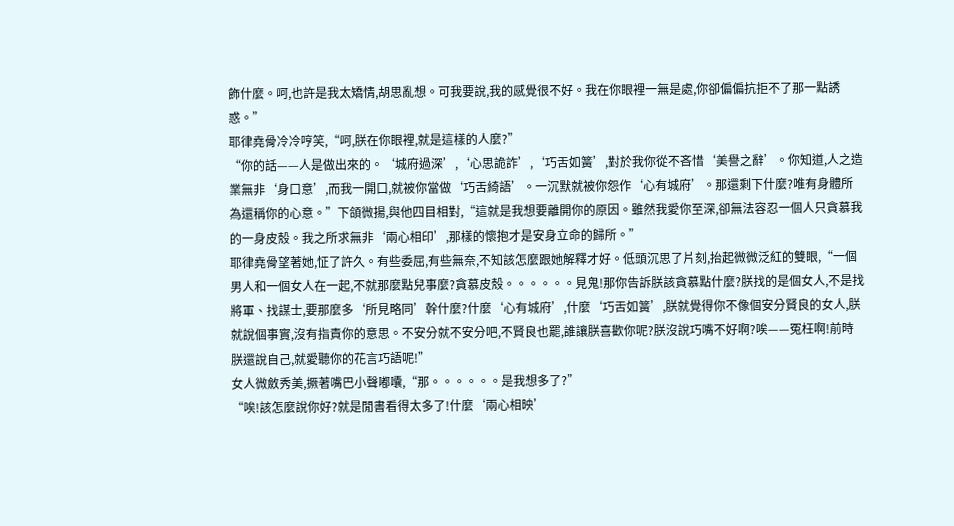飾什麼。呵,也許是我太矯情,胡思亂想。可我要說,我的感覺很不好。我在你眼裡一無是處,你卻偏偏抗拒不了那一點誘惑。”
耶律堯骨冷冷哼笑,“呵,朕在你眼裡,就是這樣的人麼?”
“你的話——人是做出來的。‘城府過深’,‘心思詭詐’,‘巧舌如簧’,對於我你從不吝惜‘美譽之辭’。你知道,人之造業無非‘身口意’,而我一開口,就被你當做‘巧舌綺語’。一沉默就被你怨作‘心有城府’。那還剩下什麼?唯有身體所為還稱你的心意。”下頜微揚,與他四目相對,“這就是我想要離開你的原因。雖然我愛你至深,卻無法容忍一個人只貪慕我的一身皮殼。我之所求無非‘兩心相印’,那樣的懷抱才是安身立命的歸所。”
耶律堯骨望著她,怔了許久。有些委屈,有些無奈,不知該怎麼跟她解釋才好。低頭沉思了片刻,抬起微微泛紅的雙眼,“一個男人和一個女人在一起,不就那麼點兒事麼?貪慕皮殼。。。。。。見鬼!那你告訴朕該貪慕點什麼?朕找的是個女人,不是找將軍、找謀士,要那麼多‘所見略同’幹什麼?什麼‘心有城府’,什麼‘巧舌如簧’,朕就覺得你不像個安分賢良的女人,朕就說個事實,沒有指責你的意思。不安分就不安分吧,不賢良也罷,誰讓朕喜歡你呢?朕沒說巧嘴不好啊?唉——冤枉啊!前時朕還說自己,就愛聽你的花言巧語呢!”
女人微斂秀美,撅著嘴巴小聲嘟囔,“那。。。。。。是我想多了?”
“唉!該怎麼說你好?就是閒書看得太多了!什麼‘兩心相映’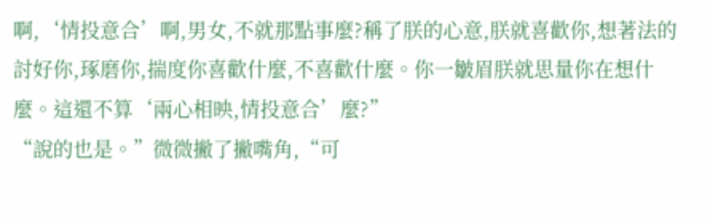啊,‘情投意合’啊,男女,不就那點事麼?稱了朕的心意,朕就喜歡你,想著法的討好你,琢磨你,揣度你喜歡什麼,不喜歡什麼。你一皺眉朕就思量你在想什麼。這還不算‘兩心相映,情投意合’麼?”
“說的也是。”微微撇了撇嘴角,“可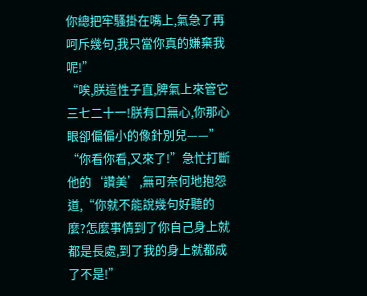你總把牢騷掛在嘴上,氣急了再呵斥幾句,我只當你真的嫌棄我呢!”
“唉,朕這性子直,脾氣上來管它三七二十一!朕有口無心,你那心眼卻偏偏小的像針別兒——”
“你看你看,又來了!”急忙打斷他的‘讚美’,無可奈何地抱怨道,“你就不能說幾句好聽的麼?怎麼事情到了你自己身上就都是長處,到了我的身上就都成了不是!”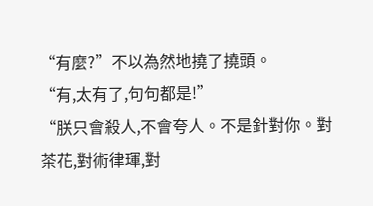“有麼?”不以為然地撓了撓頭。
“有,太有了,句句都是!”
“朕只會殺人,不會夸人。不是針對你。對茶花,對術律琿,對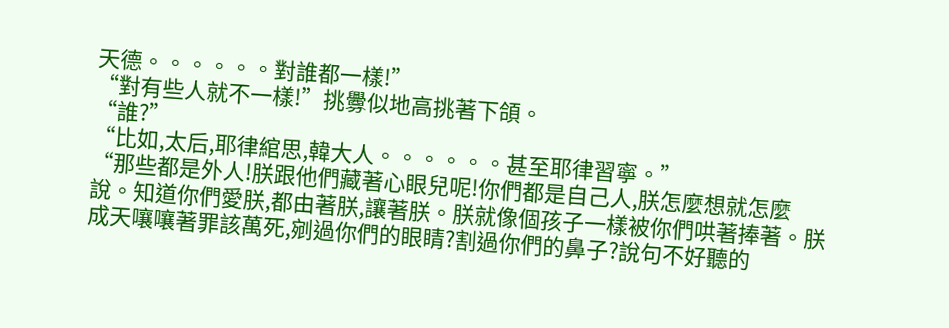天德。。。。。。對誰都一樣!”
“對有些人就不一樣!”挑釁似地高挑著下頜。
“誰?”
“比如,太后,耶律綰思,韓大人。。。。。。甚至耶律習寧。”
“那些都是外人!朕跟他們藏著心眼兒呢!你們都是自己人,朕怎麼想就怎麼說。知道你們愛朕,都由著朕,讓著朕。朕就像個孩子一樣被你們哄著捧著。朕成天嚷嚷著罪該萬死,剜過你們的眼睛?割過你們的鼻子?說句不好聽的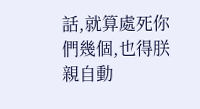話,就算處死你們幾個,也得朕親自動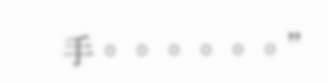手。。。。。。”